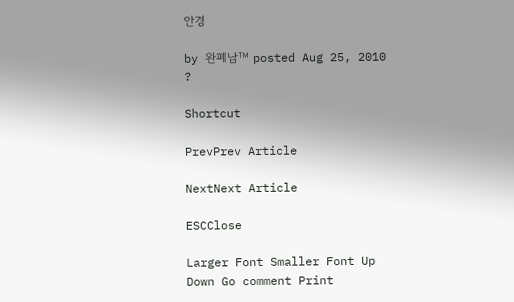안경

by 완폐남™ posted Aug 25, 2010
?

Shortcut

PrevPrev Article

NextNext Article

ESCClose

Larger Font Smaller Font Up Down Go comment Print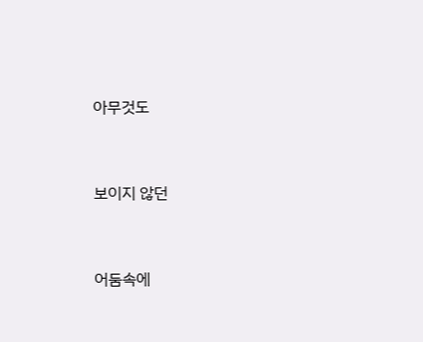아무것도


보이지 않던


어둠속에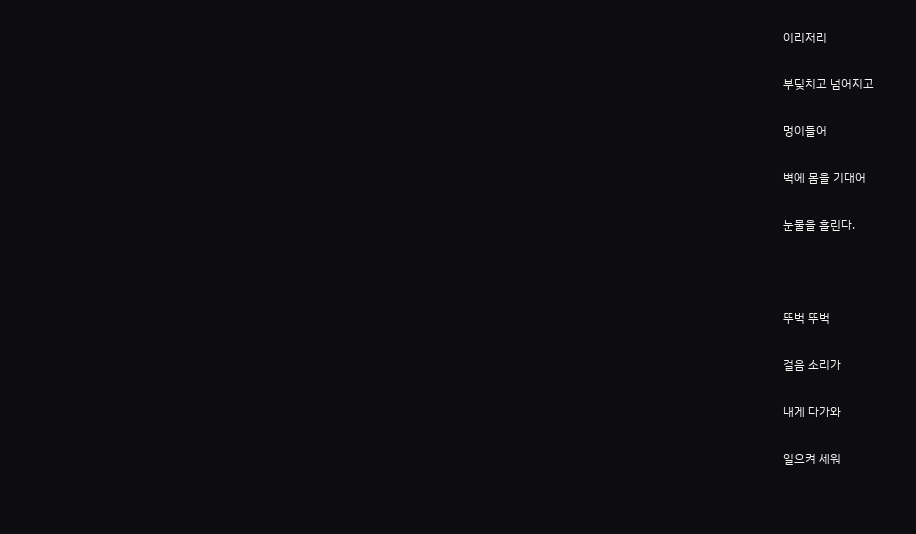이리저리


부딪치고 넘어지고


멍이들어


벽에 몸을 기대어


눈물을 흘린다.





뚜벅 뚜벅


걸음 소리가


내게 다가와


일으켜 세워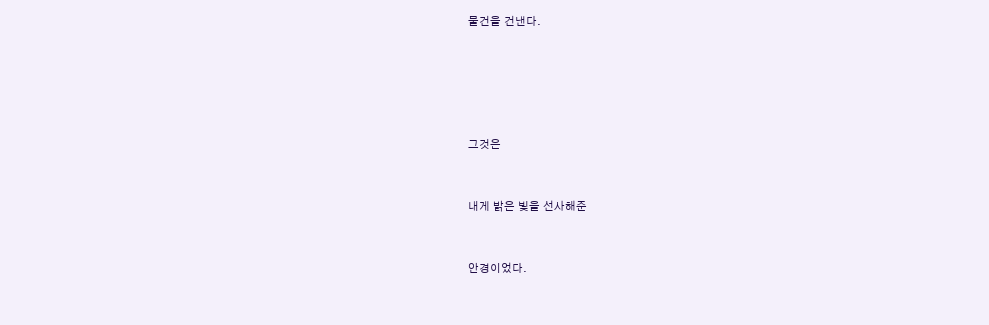물건을 건낸다.





그것은


내게 밝은 빛을 선사해준


안경이었다.